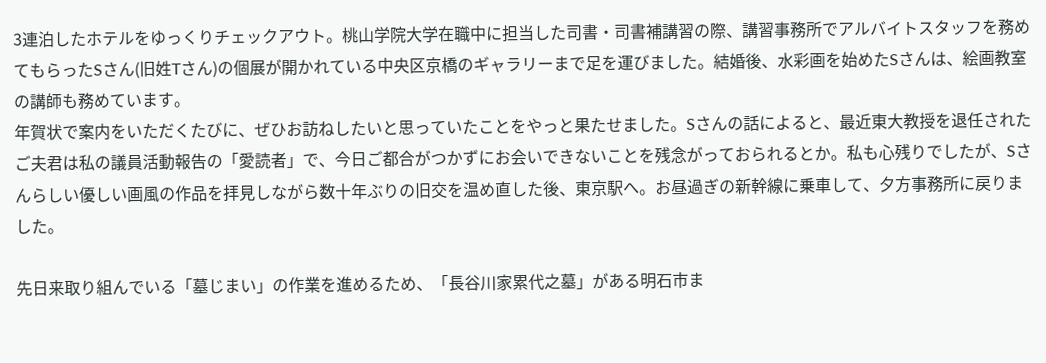3連泊したホテルをゆっくりチェックアウト。桃山学院大学在職中に担当した司書・司書補講習の際、講習事務所でアルバイトスタッフを務めてもらったSさん(旧姓Tさん)の個展が開かれている中央区京橋のギャラリーまで足を運びました。結婚後、水彩画を始めたSさんは、絵画教室の講師も務めています。
年賀状で案内をいただくたびに、ぜひお訪ねしたいと思っていたことをやっと果たせました。Sさんの話によると、最近東大教授を退任されたご夫君は私の議員活動報告の「愛読者」で、今日ご都合がつかずにお会いできないことを残念がっておられるとか。私も心残りでしたが、Sさんらしい優しい画風の作品を拝見しながら数十年ぶりの旧交を温め直した後、東京駅へ。お昼過ぎの新幹線に乗車して、夕方事務所に戻りました。

先日来取り組んでいる「墓じまい」の作業を進めるため、「長谷川家累代之墓」がある明石市ま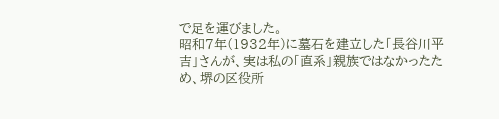で足を運びました。
昭和7年(1932年)に墓石を建立した「長谷川平吉」さんが、実は私の「直系」親族ではなかったため、堺の区役所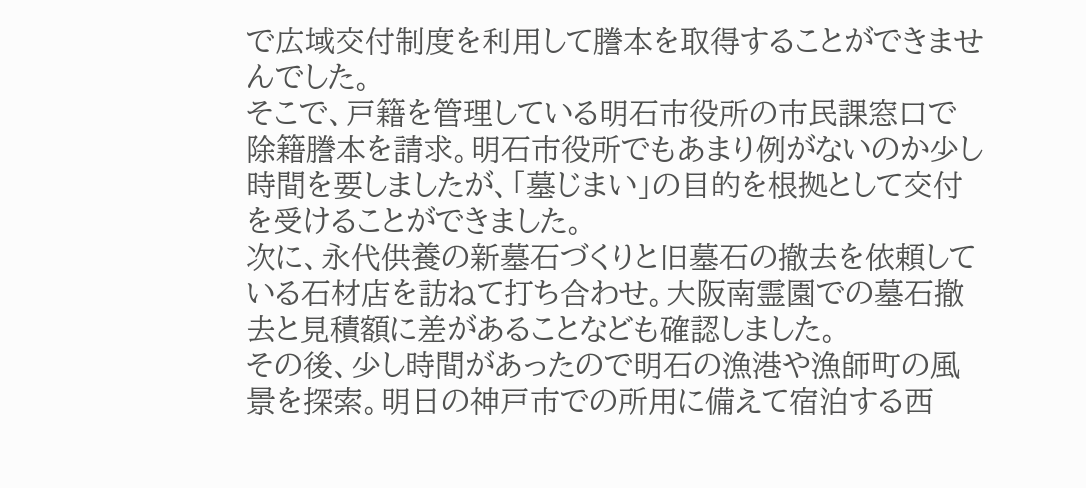で広域交付制度を利用して謄本を取得することができませんでした。
そこで、戸籍を管理している明石市役所の市民課窓口で除籍謄本を請求。明石市役所でもあまり例がないのか少し時間を要しましたが、「墓じまい」の目的を根拠として交付を受けることができました。
次に、永代供養の新墓石づくりと旧墓石の撤去を依頼している石材店を訪ねて打ち合わせ。大阪南霊園での墓石撤去と見積額に差があることなども確認しました。
その後、少し時間があったので明石の漁港や漁師町の風景を探索。明日の神戸市での所用に備えて宿泊する西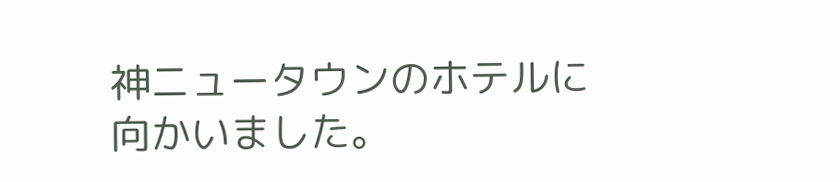神ニュータウンのホテルに向かいました。